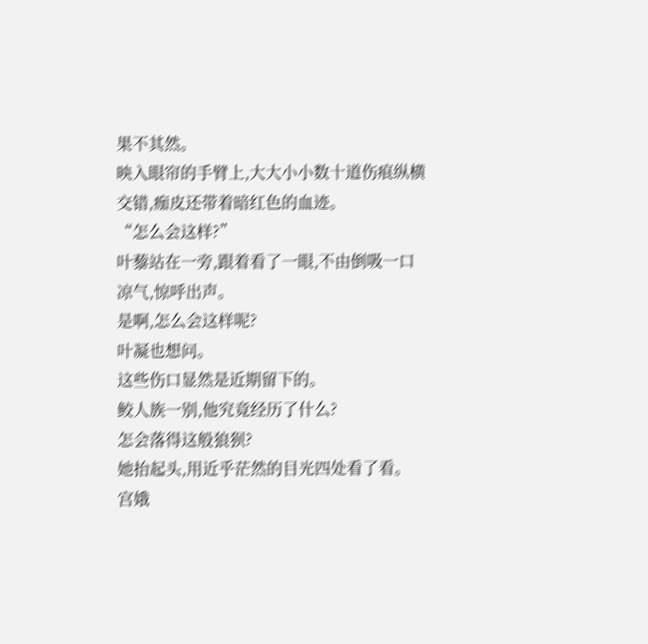果不其然。
映入眼帘的手臂上,大大小小数十道伤痕纵横交错,痂皮还带着暗红色的血迹。
“怎么会这样?”
叶藜站在一旁,跟着看了一眼,不由倒吸一口凉气,惊呼出声。
是啊,怎么会这样呢?
叶凝也想问。
这些伤口显然是近期留下的。
鲛人族一别,他究竟经历了什么?
怎会落得这般狼狈?
她抬起头,用近乎茫然的目光四处看了看。
宫娥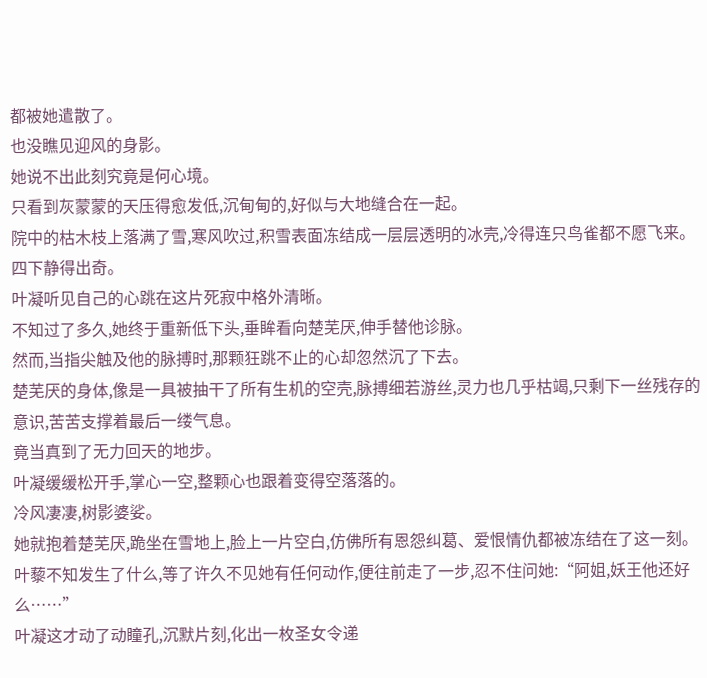都被她遣散了。
也没瞧见迎风的身影。
她说不出此刻究竟是何心境。
只看到灰蒙蒙的天压得愈发低,沉甸甸的,好似与大地缝合在一起。
院中的枯木枝上落满了雪,寒风吹过,积雪表面冻结成一层层透明的冰壳,冷得连只鸟雀都不愿飞来。
四下静得出奇。
叶凝听见自己的心跳在这片死寂中格外清晰。
不知过了多久,她终于重新低下头,垂眸看向楚芜厌,伸手替他诊脉。
然而,当指尖触及他的脉搏时,那颗狂跳不止的心却忽然沉了下去。
楚芜厌的身体,像是一具被抽干了所有生机的空壳,脉搏细若游丝,灵力也几乎枯竭,只剩下一丝残存的意识,苦苦支撑着最后一缕气息。
竟当真到了无力回天的地步。
叶凝缓缓松开手,掌心一空,整颗心也跟着变得空落落的。
冷风凄凄,树影婆娑。
她就抱着楚芜厌,跪坐在雪地上,脸上一片空白,仿佛所有恩怨纠葛、爱恨情仇都被冻结在了这一刻。
叶藜不知发生了什么,等了许久不见她有任何动作,便往前走了一步,忍不住问她:“阿姐,妖王他还好么……”
叶凝这才动了动瞳孔,沉默片刻,化出一枚圣女令递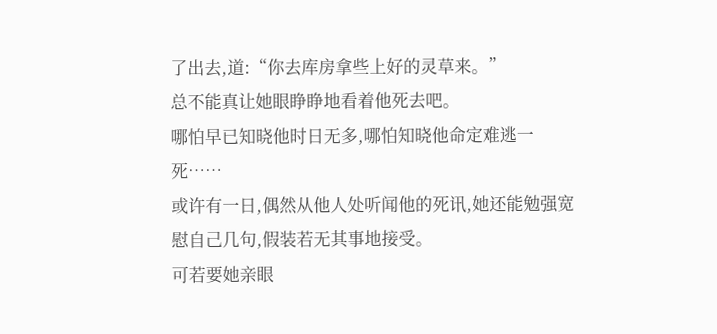了出去,道:“你去库房拿些上好的灵草来。”
总不能真让她眼睁睁地看着他死去吧。
哪怕早已知晓他时日无多,哪怕知晓他命定难逃一死……
或许有一日,偶然从他人处听闻他的死讯,她还能勉强宽慰自己几句,假装若无其事地接受。
可若要她亲眼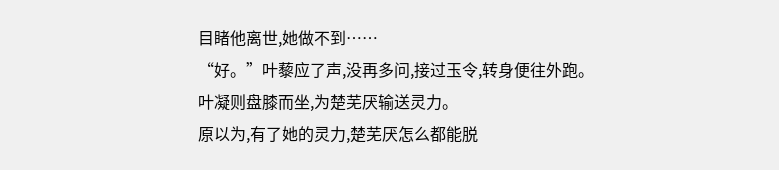目睹他离世,她做不到……
“好。”叶藜应了声,没再多问,接过玉令,转身便往外跑。
叶凝则盘膝而坐,为楚芜厌输送灵力。
原以为,有了她的灵力,楚芜厌怎么都能脱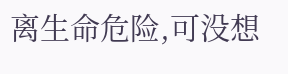离生命危险,可没想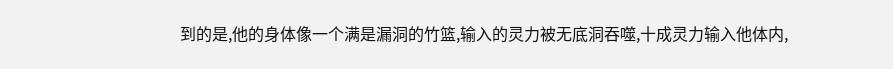到的是,他的身体像一个满是漏洞的竹篮,输入的灵力被无底洞吞噬,十成灵力输入他体内,